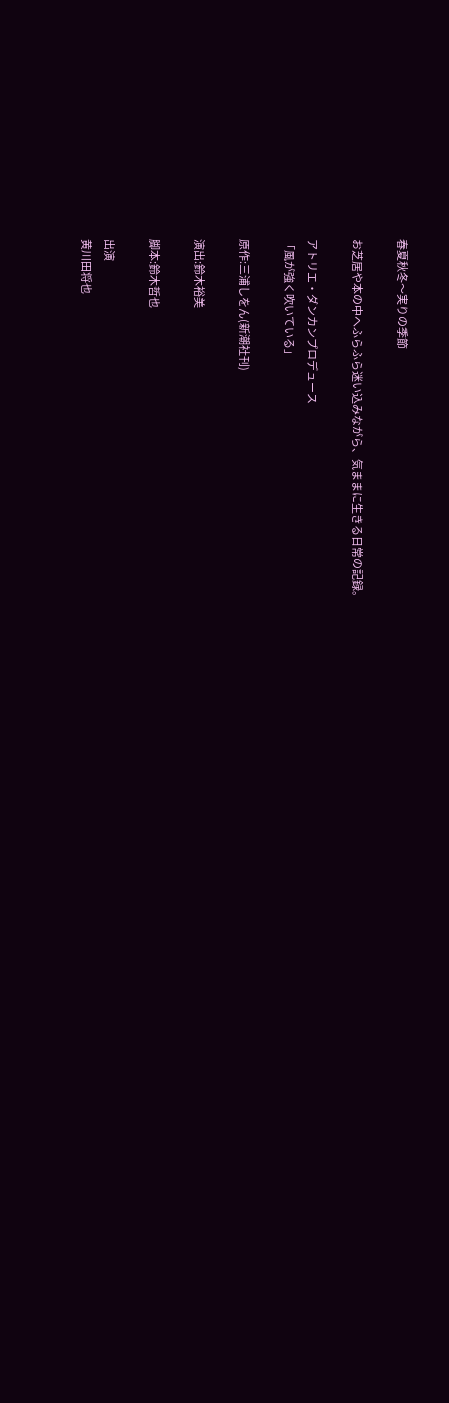春夏秋冬〜実りの季節

お芝居や本の中へふらふら迷い込みながら、気ままに生きる日常の記録。

アトリエ・ダンカンプロデュース
「風が強く吹いている」

原作:三浦しをん(新潮社刊)

演出:鈴木裕美

脚本:鈴木哲也

出演
黄川田将也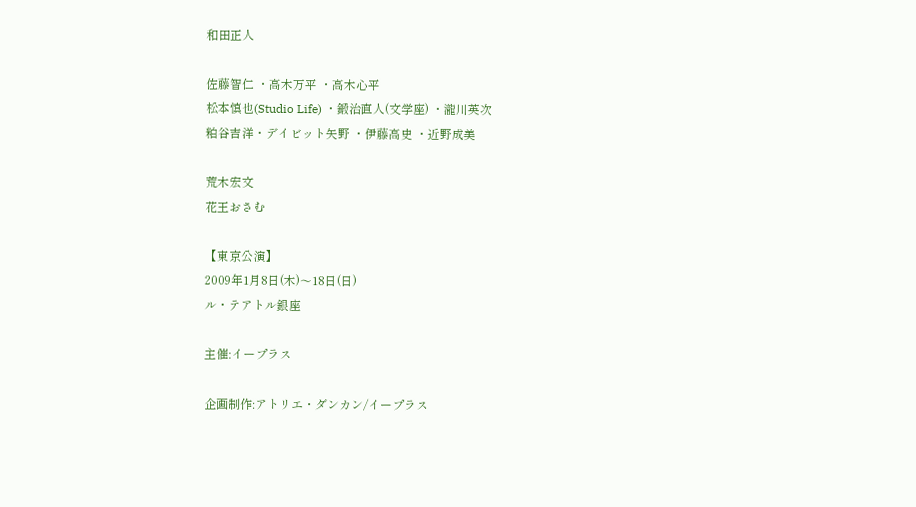和田正人

佐藤智仁 ・高木万平 ・高木心平
松本慎也(Studio Life) ・鍛治直人(文学座) ・瀧川英次
粕谷吉洋・デイビット矢野 ・伊藤高史 ・近野成美

荒木宏文
花王おさむ

【東京公演】
2009年1月8日(木)〜18日(日)
ル・テアトル銀座

主催:イープラス

企画制作:アトリエ・ダンカン/イープラス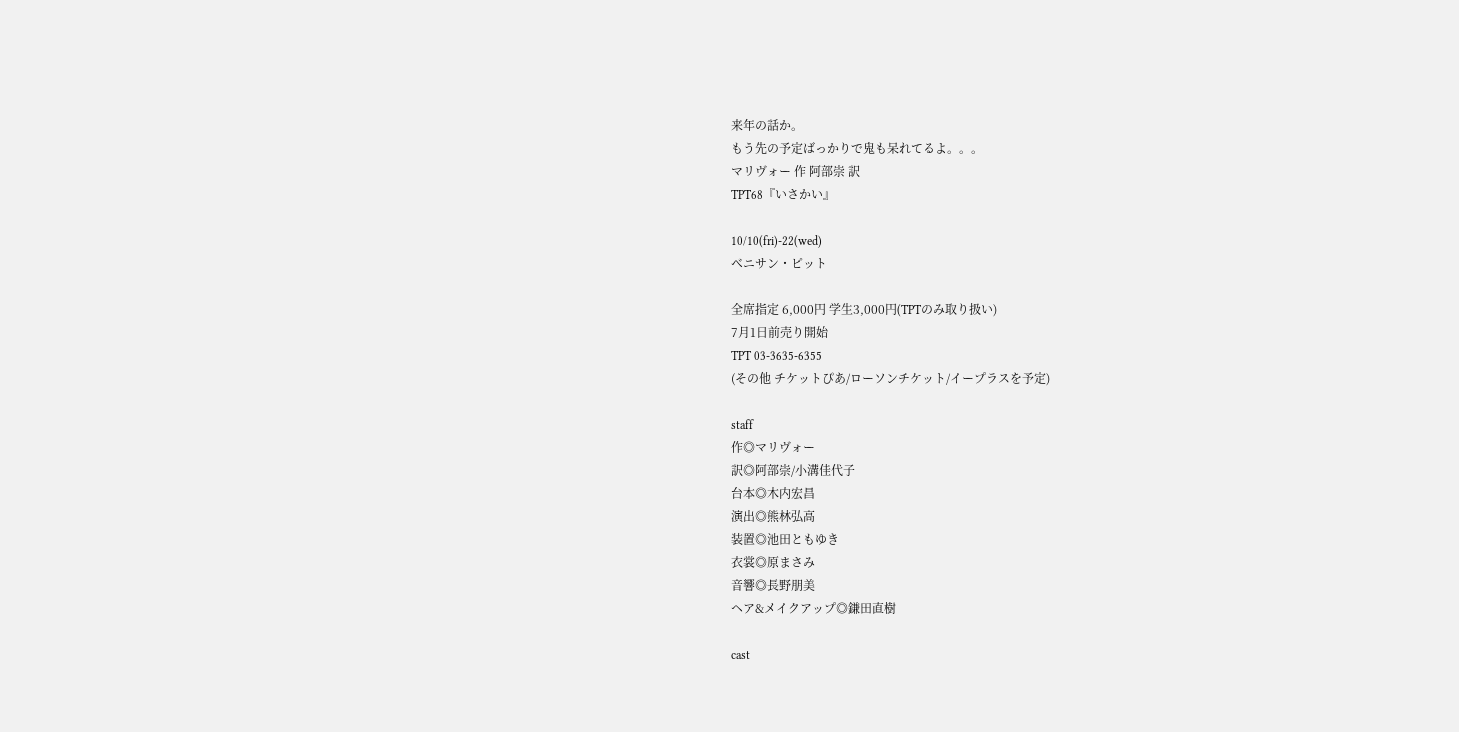来年の話か。
もう先の予定ばっかりで鬼も呆れてるよ。。。
マリヴォー 作 阿部崇 訳
TPT68『いさかい』

10/10(fri)-22(wed)
ベニサン・ピット

全席指定 6,000円 学生3,000円(TPTのみ取り扱い)
7月1日前売り開始
TPT 03-3635-6355
(その他 チケットぴあ/ローソンチケット/イープラスを予定)

staff
作◎マリヴォー
訳◎阿部崇/小溝佳代子
台本◎木内宏昌
演出◎熊林弘高
装置◎池田ともゆき
衣裳◎原まさみ
音響◎長野朋美
ヘア&メイクアップ◎鎌田直樹

cast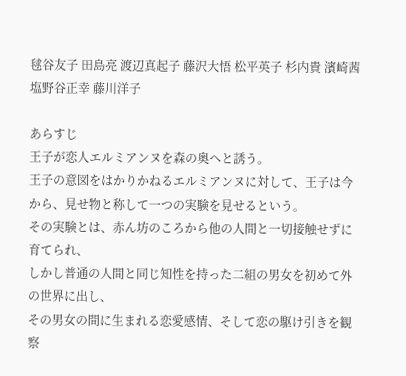毬谷友子 田島亮 渡辺真起子 藤沢大悟 松平英子 杉内貴 濱崎茜
塩野谷正幸 藤川洋子

あらすじ
王子が恋人エルミアンヌを森の奥へと誘う。
王子の意図をはかりかねるエルミアンヌに対して、王子は今から、見せ物と称して一つの実験を見せるという。
その実験とは、赤ん坊のころから他の人間と一切接触せずに育てられ、
しかし普通の人間と同じ知性を持った二組の男女を初めて外の世界に出し、
その男女の間に生まれる恋愛感情、そして恋の駆け引きを観察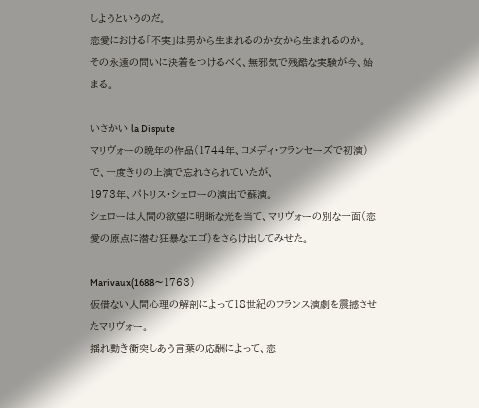しようというのだ。
恋愛における「不実」は男から生まれるのか女から生まれるのか。
その永遠の問いに決着をつけるべく、無邪気で残酷な実験が今、始まる。

いさかい la Dispute
マリヴォーの晩年の作品(1744年、コメディ・フランセーズで初演)で、一度きりの上演で忘れさられていたが、
1973年、パトリス・シェローの演出で蘇演。
シェローは人間の欲望に明晰な光を当て、マリヴォーの別な一面(恋愛の原点に潜む狂暴なエゴ)をさらけ出してみせた。

Marivaux(1688〜1763)
仮借ない人間心理の解剖によって18世紀のフランス演劇を震撼させたマリヴォー。
揺れ動き衝突しあう言葉の応酬によって、恋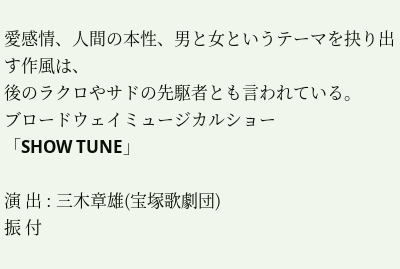愛感情、人間の本性、男と女というテーマを抉り出す作風は、
後のラクロやサドの先駆者とも言われている。
ブロードウェイミュージカルショー
「SHOW TUNE」

演 出 : 三木章雄(宝塚歌劇団)
振 付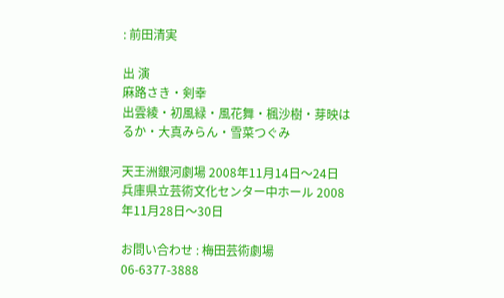: 前田清実

出 演
麻路さき・剣幸
出雲綾・初風緑・風花舞・楓沙樹・芽映はるか・大真みらん・雪菜つぐみ

天王洲銀河劇場 2008年11月14日〜24日
兵庫県立芸術文化センター中ホール 2008年11月28日〜30日

お問い合わせ : 梅田芸術劇場 06-6377-3888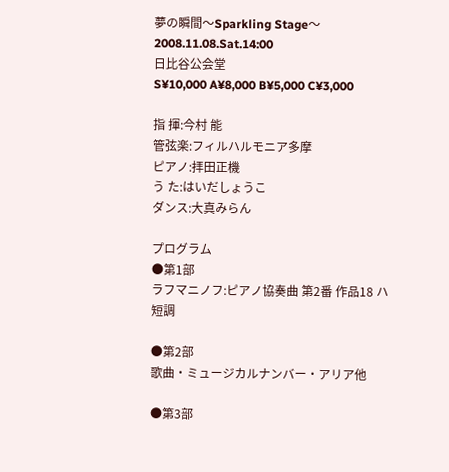夢の瞬間〜Sparkling Stage〜
2008.11.08.Sat.14:00
日比谷公会堂
S¥10,000 A¥8,000 B¥5,000 C¥3,000

指 揮:今村 能
管弦楽:フィルハルモニア多摩
ピアノ:拝田正機
う た:はいだしょうこ
ダンス:大真みらん

プログラム
●第1部
ラフマニノフ:ピアノ協奏曲 第2番 作品18 ハ短調

●第2部
歌曲・ミュージカルナンバー・アリア他

●第3部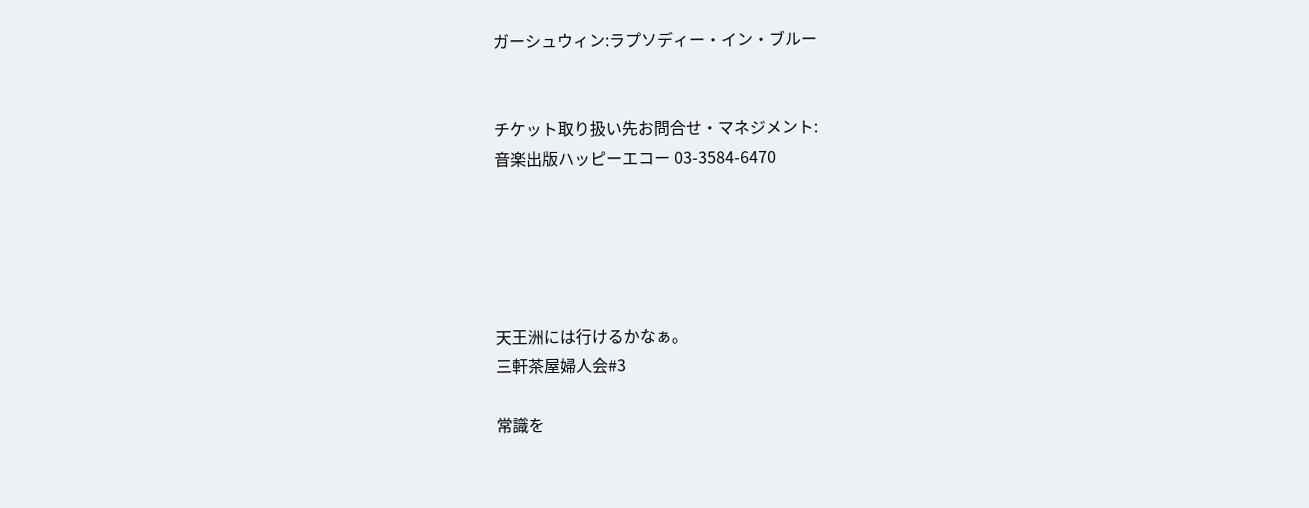ガーシュウィン:ラプソディー・イン・ブルー


チケット取り扱い先お問合せ・マネジメント:
音楽出版ハッピーエコー 03-3584-6470





天王洲には行けるかなぁ。
三軒茶屋婦人会#3

常識を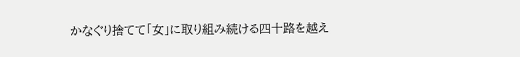かなぐり捨てて「女」に取り組み続ける四十路を越え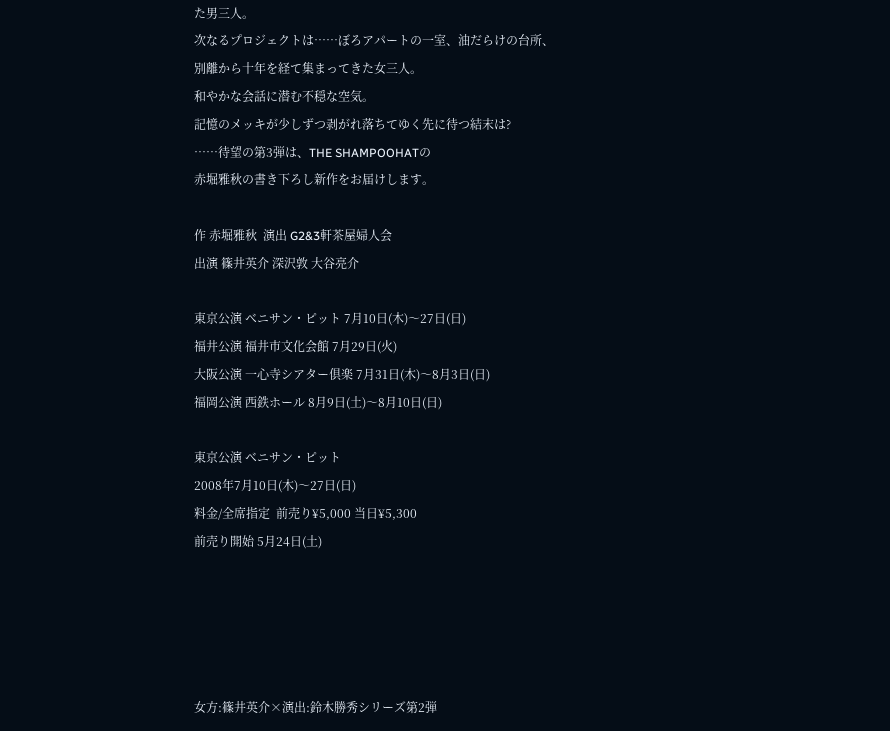た男三人。
次なるプロジェクトは……ぼろアパートの一室、油だらけの台所、
別離から十年を経て集まってきた女三人。
和やかな会話に潜む不穏な空気。
記憶のメッキが少しずつ剥がれ落ちてゆく先に待つ結末は?
……待望の第3弾は、THE SHAMPOOHATの
赤堀雅秋の書き下ろし新作をお届けします。

作 赤堀雅秋  演出 G2&3軒茶屋婦人会
出演 篠井英介 深沢敦 大谷亮介

東京公演 ベニサン・ピット 7月10日(木)〜27日(日)
福井公演 福井市文化会館 7月29日(火)
大阪公演 一心寺シアター倶楽 7月31日(木)〜8月3日(日)
福岡公演 西鉄ホール 8月9日(土)〜8月10日(日)

東京公演 ベニサン・ピット
2008年7月10日(木)〜27日(日)
料金/全席指定  前売り¥5,000 当日¥5,300
前売り開始 5月24日(土)





女方:篠井英介×演出:鈴木勝秀シリーズ第2弾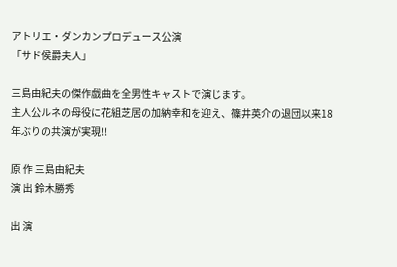アトリエ・ダンカンプロデュース公演
「サド侯爵夫人」

三島由紀夫の傑作戯曲を全男性キャストで演じます。
主人公ルネの母役に花組芝居の加納幸和を迎え、篠井英介の退団以来18年ぶりの共演が実現!!

原 作 三島由紀夫
演 出 鈴木勝秀

出 演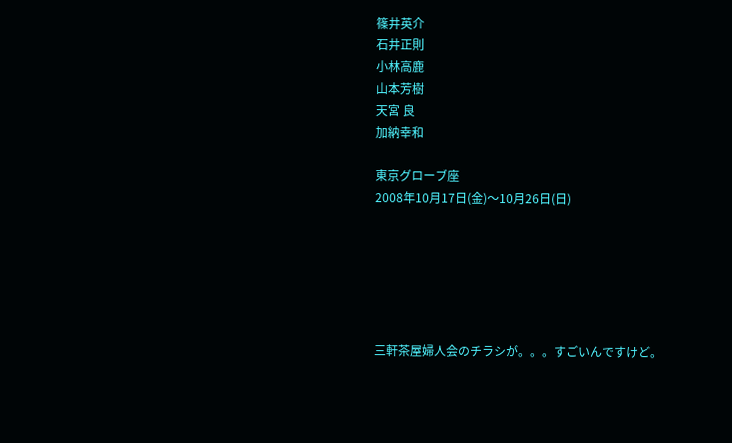篠井英介
石井正則
小林高鹿
山本芳樹
天宮 良
加納幸和

東京グローブ座
2008年10月17日(金)〜10月26日(日)






三軒茶屋婦人会のチラシが。。。すごいんですけど。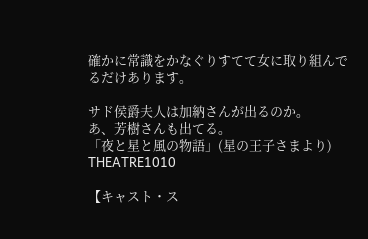確かに常識をかなぐりすてて女に取り組んでるだけあります。

サド侯爵夫人は加納さんが出るのか。
あ、芳樹さんも出てる。
「夜と星と風の物語」(星の王子さまより)
THEATRE1010

【キャスト・ス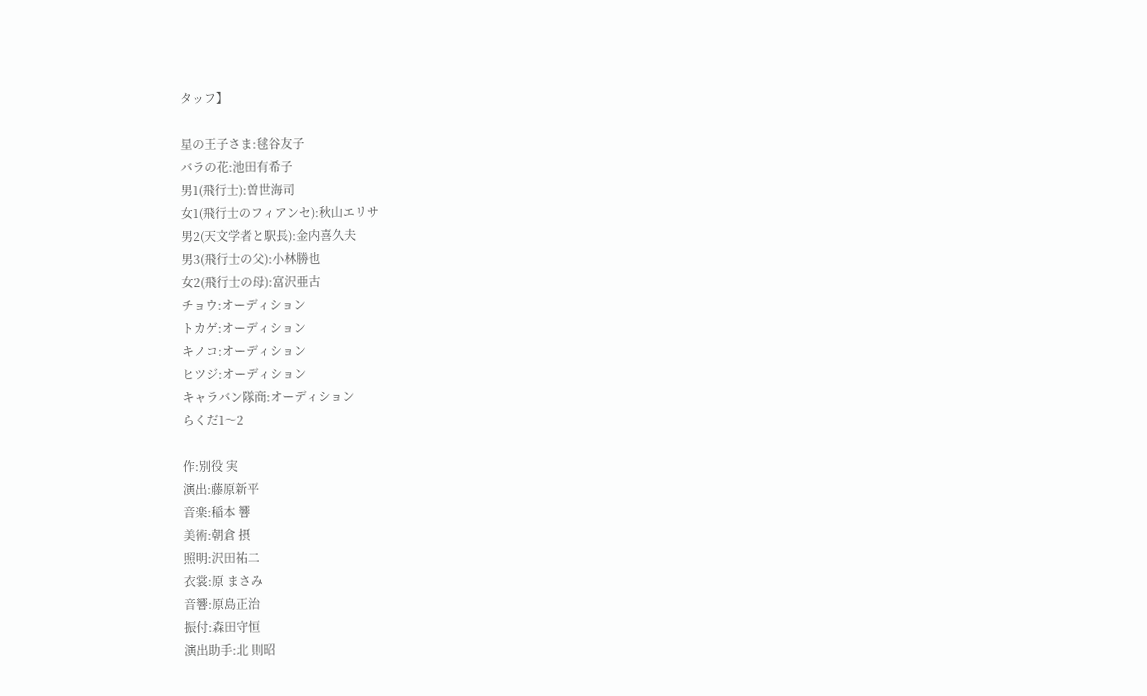タッフ】

星の王子さま:毬谷友子
バラの花:池田有希子
男1(飛行士):曽世海司
女1(飛行士のフィアンセ):秋山エリサ
男2(天文学者と駅長):金内喜久夫
男3(飛行士の父):小林勝也
女2(飛行士の母):富沢亜古
チョウ:オーディション
トカゲ:オーディション
キノコ:オーディション
ヒツジ:オーディション
キャラバン隊商:オーディション
らくだ1〜2

作:別役 実
演出:藤原新平
音楽:稲本 響
美術:朝倉 摂
照明:沢田祐二
衣裳:原 まさみ
音響:原島正治
振付:森田守恒
演出助手:北 則昭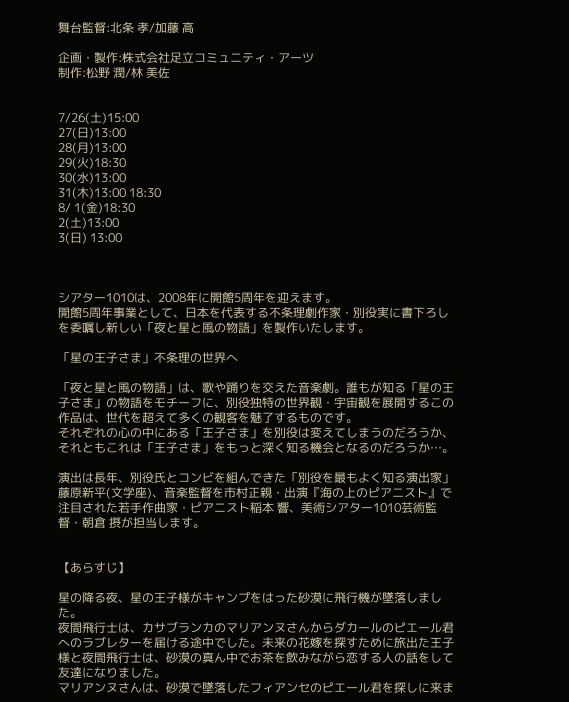舞台監督:北条 孝/加藤 高

企画・製作:株式会社足立コミュニティ・アーツ
制作:松野 潤/林 美佐


7/26(土)15:00
27(日)13:00
28(月)13:00
29(火)18:30
30(水)13:00
31(木)13:00 18:30
8/ 1(金)18:30
2(土)13:00
3(日) 13:00



シアター1010は、2008年に開館5周年を迎えます。
開館5周年事業として、日本を代表する不条理劇作家・別役実に書下ろしを委嘱し新しい「夜と星と風の物語」を製作いたします。

「星の王子さま」不条理の世界へ

「夜と星と風の物語」は、歌や踊りを交えた音楽劇。誰もが知る「星の王子さま」の物語をモチーフに、別役独特の世界観・宇宙観を展開するこの作品は、世代を超えて多くの観客を魅了するものです。
それぞれの心の中にある「王子さま」を別役は変えてしまうのだろうか、それともこれは「王子さま」をもっと深く知る機会となるのだろうか…。

演出は長年、別役氏とコンビを組んできた「別役を最もよく知る演出家」藤原新平(文学座)、音楽監督を市村正親・出演『海の上のピアニスト』で注目された若手作曲家・ピアニスト稲本 響、美術シアター1010芸術監督・朝倉 摂が担当します。


【あらすじ】

星の降る夜、星の王子様がキャンプをはった砂漠に飛行機が墜落しました。
夜間飛行士は、カサブランカのマリアンヌさんからダカールのピエール君へのラブレターを届ける途中でした。未来の花嫁を探すために旅出た王子様と夜間飛行士は、砂漠の真ん中でお茶を飲みながら恋する人の話をして友達になりました。
マリアンヌさんは、砂漠で墜落したフィアンセのピエール君を探しに来ま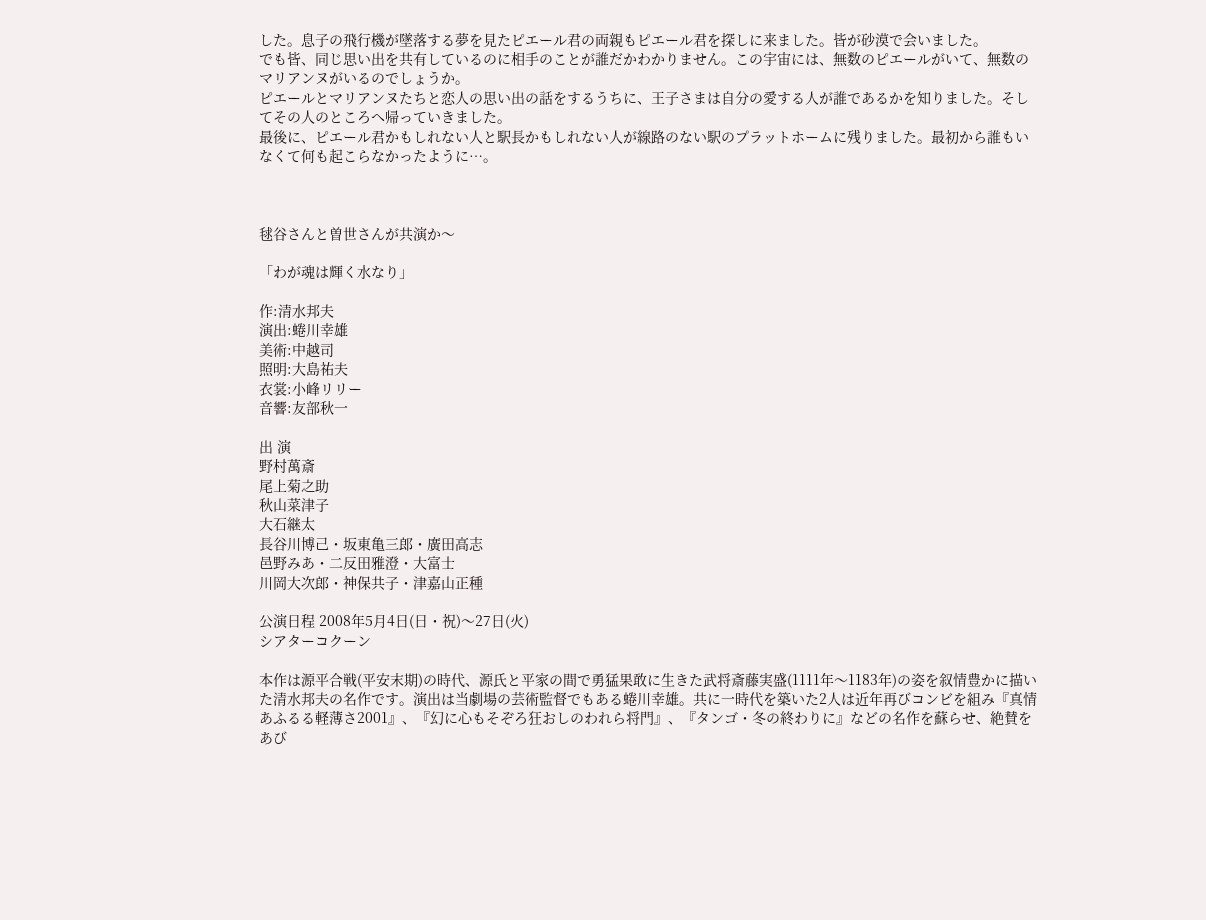した。息子の飛行機が墜落する夢を見たピエール君の両親もピエール君を探しに来ました。皆が砂漠で会いました。
でも皆、同じ思い出を共有しているのに相手のことが誰だかわかりません。この宇宙には、無数のピエールがいて、無数のマリアンヌがいるのでしょうか。
ピエールとマリアンヌたちと恋人の思い出の話をするうちに、王子さまは自分の愛する人が誰であるかを知りました。そしてその人のところへ帰っていきました。
最後に、ピエール君かもしれない人と駅長かもしれない人が線路のない駅のプラットホームに残りました。最初から誰もいなくて何も起こらなかったように…。



毬谷さんと曽世さんが共演か〜

「わが魂は輝く水なり」

作:清水邦夫
演出:蜷川幸雄
美術:中越司
照明:大島祐夫
衣裳:小峰リリー
音響:友部秋一

出 演
野村萬斎
尾上菊之助
秋山菜津子
大石継太
長谷川博己・坂東亀三郎・廣田高志
邑野みあ・二反田雅澄・大富士
川岡大次郎・神保共子・津嘉山正種

公演日程 2008年5月4日(日・祝)〜27日(火)
シアターコクーン

本作は源平合戦(平安末期)の時代、源氏と平家の間で勇猛果敢に生きた武将斎藤実盛(1111年〜1183年)の姿を叙情豊かに描いた清水邦夫の名作です。演出は当劇場の芸術監督でもある蜷川幸雄。共に一時代を築いた2人は近年再びコンビを組み『真情あふるる軽薄さ2001』、『幻に心もそぞろ狂おしのわれら将門』、『タンゴ・冬の終わりに』などの名作を蘇らせ、絶賛をあび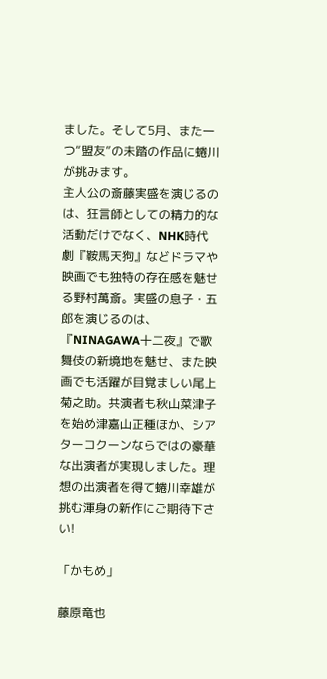ました。そして5月、また一つ“盟友”の未踏の作品に蜷川が挑みます。
主人公の斎藤実盛を演じるのは、狂言師としての精力的な活動だけでなく、NHK時代劇『鞍馬天狗』などドラマや映画でも独特の存在感を魅せる野村萬斎。実盛の息子・五郎を演じるのは、『NINAGAWA十二夜』で歌舞伎の新境地を魅せ、また映画でも活躍が目覚ましい尾上菊之助。共演者も秋山菜津子を始め津嘉山正種ほか、シアターコクーンならではの豪華な出演者が実現しました。理想の出演者を得て蜷川幸雄が挑む渾身の新作にご期待下さい!

「かもめ」

藤原竜也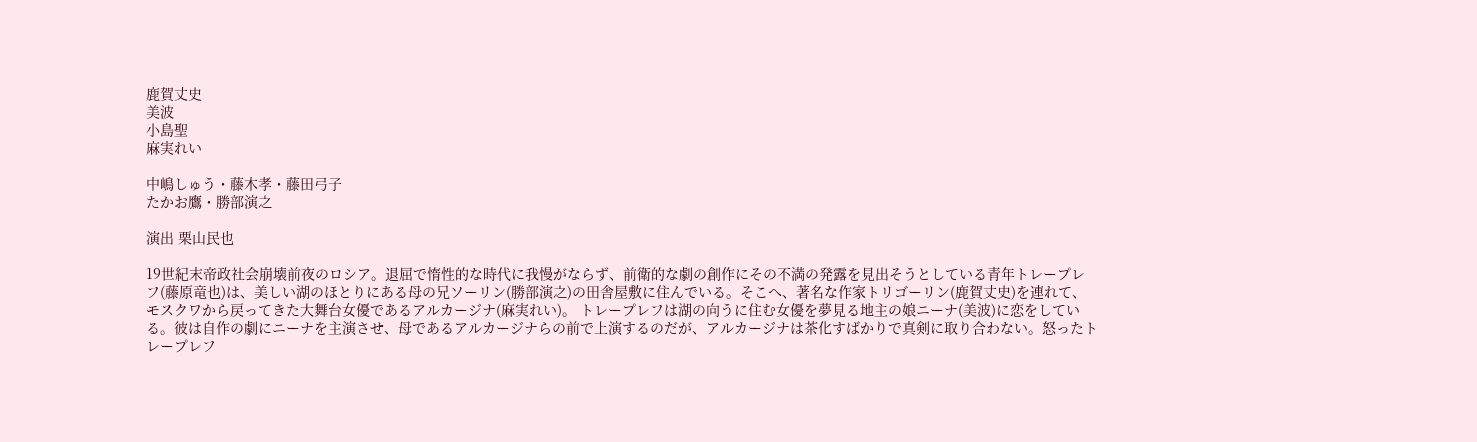鹿賀丈史
美波
小島聖
麻実れい

中嶋しゅう・藤木孝・藤田弓子
たかお鷹・勝部演之

演出 栗山民也

19世紀末帝政社会崩壊前夜のロシア。退屈で惰性的な時代に我慢がならず、前衛的な劇の創作にその不満の発露を見出そうとしている青年トレープレフ(藤原竜也)は、美しい湖のほとりにある母の兄ソーリン(勝部演之)の田舎屋敷に住んでいる。そこへ、著名な作家トリゴーリン(鹿賀丈史)を連れて、モスクワから戻ってきた大舞台女優であるアルカージナ(麻実れい)。 トレープレフは湖の向うに住む女優を夢見る地主の娘ニーナ(美波)に恋をしている。彼は自作の劇にニーナを主演させ、母であるアルカージナらの前で上演するのだが、アルカージナは茶化すばかりで真剣に取り合わない。怒ったトレープレフ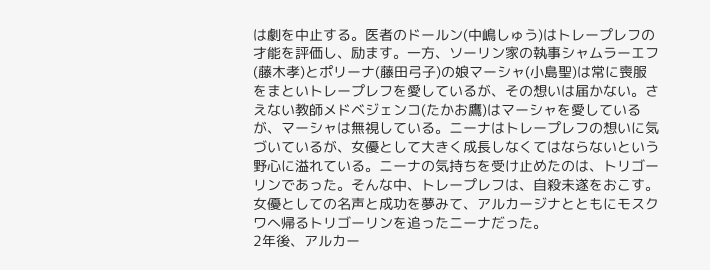は劇を中止する。医者のドールン(中嶋しゅう)はトレープレフの才能を評価し、励ます。一方、ソーリン家の執事シャムラーエフ(藤木孝)とポリーナ(藤田弓子)の娘マーシャ(小島聖)は常に喪服をまといトレープレフを愛しているが、その想いは届かない。さえない教師メドベジェンコ(たかお鷹)はマーシャを愛しているが、マーシャは無視している。ニーナはトレープレフの想いに気づいているが、女優として大きく成長しなくてはならないという野心に溢れている。ニーナの気持ちを受け止めたのは、トリゴーリンであった。そんな中、トレープレフは、自殺未遂をおこす。女優としての名声と成功を夢みて、アルカージナとともにモスクワへ帰るトリゴーリンを追ったニーナだった。
2年後、アルカー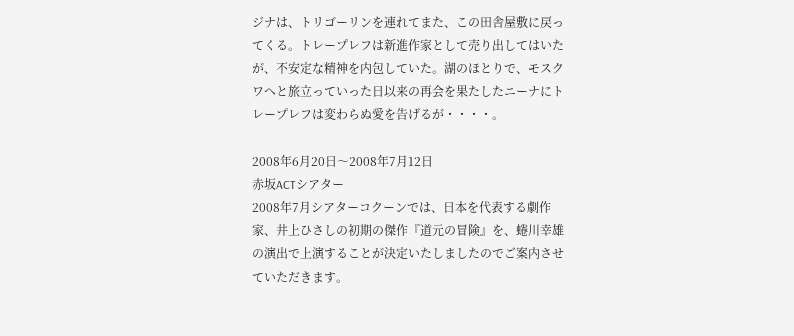ジナは、トリゴーリンを連れてまた、この田舎屋敷に戻ってくる。トレープレフは新進作家として売り出してはいたが、不安定な精神を内包していた。湖のほとりで、モスクワへと旅立っていった日以来の再会を果たしたニーナにトレープレフは変わらぬ愛を告げるが・・・・。

2008年6月20日〜2008年7月12日
赤坂ACTシアター
2008年7月シアターコクーンでは、日本を代表する劇作家、井上ひさしの初期の傑作『道元の冒険』を、蜷川幸雄の演出で上演することが決定いたしましたのでご案内させていただきます。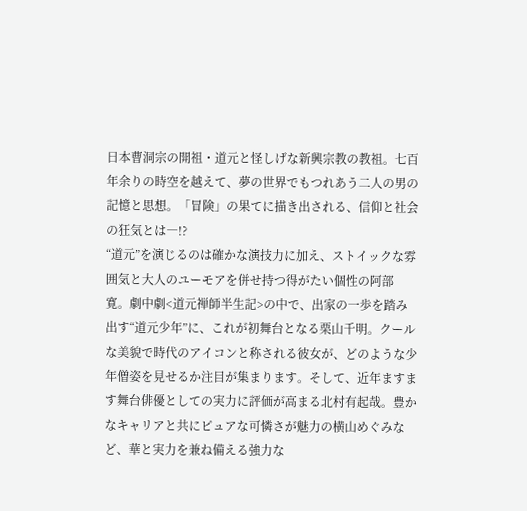日本曹洞宗の開祖・道元と怪しげな新興宗教の教祖。七百年余りの時空を越えて、夢の世界でもつれあう二人の男の記憶と思想。「冒険」の果てに描き出される、信仰と社会の狂気とは―!?
“道元”を演じるのは確かな演技力に加え、ストイックな雰囲気と大人のユーモアを併せ持つ得がたい個性の阿部 寛。劇中劇<道元禅師半生記>の中で、出家の一歩を踏み出す“道元少年”に、これが初舞台となる栗山千明。クールな美貌で時代のアイコンと称される彼女が、どのような少年僧姿を見せるか注目が集まります。そして、近年ますます舞台俳優としての実力に評価が高まる北村有起哉。豊かなキャリアと共にピュアな可憐さが魅力の横山めぐみなど、華と実力を兼ね備える強力な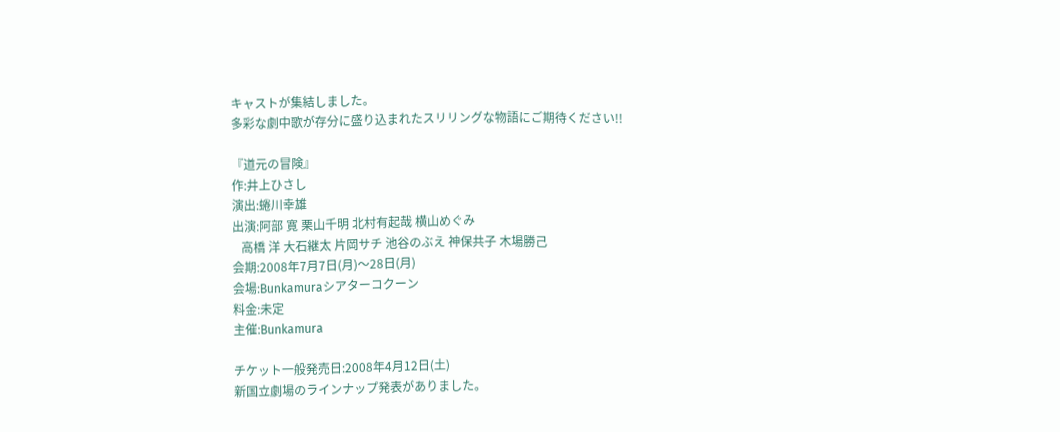キャストが集結しました。
多彩な劇中歌が存分に盛り込まれたスリリングな物語にご期待ください!!

『道元の冒険』
作:井上ひさし
演出:蜷川幸雄
出演:阿部 寛 栗山千明 北村有起哉 横山めぐみ
   高橋 洋 大石継太 片岡サチ 池谷のぶえ 神保共子 木場勝己
会期:2008年7月7日(月)〜28日(月)
会場:Bunkamuraシアターコクーン
料金:未定
主催:Bunkamura

チケット一般発売日:2008年4月12日(土)
新国立劇場のラインナップ発表がありました。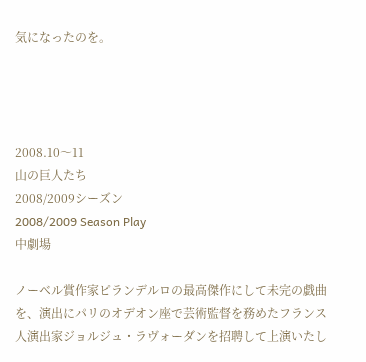気になったのを。




2008.10〜11
山の巨人たち
2008/2009シーズン
2008/2009 Season Play
中劇場

ノーベル賞作家ピランデルロの最高傑作にして未完の戯曲を、演出にパリのオデオン座で芸術監督を務めたフランス人演出家ジョルジュ・ラヴォーダンを招聘して上演いたし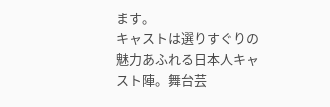ます。
キャストは選りすぐりの魅力あふれる日本人キャスト陣。舞台芸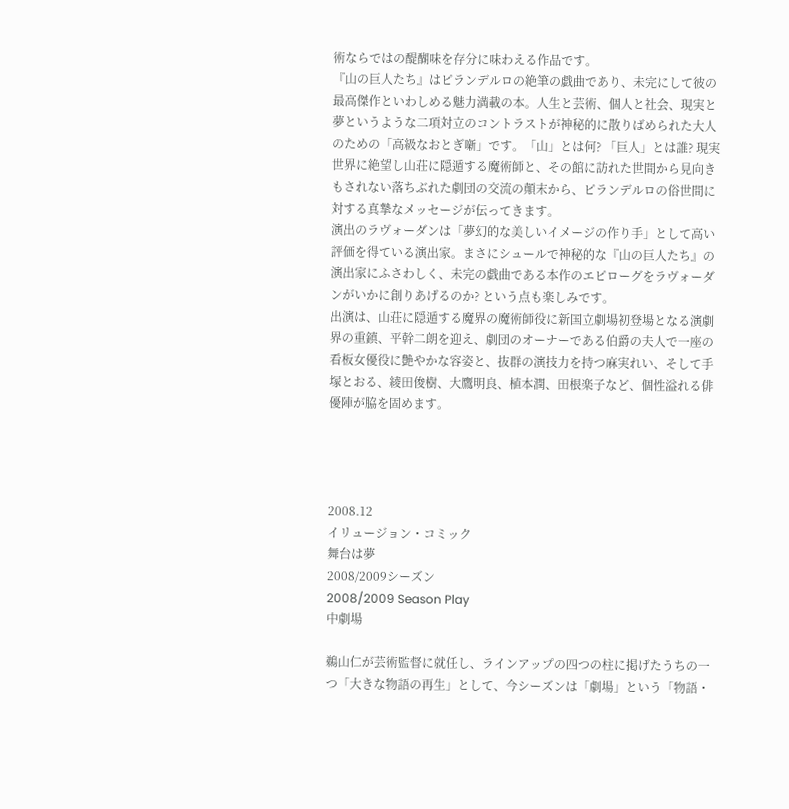術ならではの醍醐味を存分に味わえる作品です。
『山の巨人たち』はピランデルロの絶筆の戯曲であり、未完にして彼の最高傑作といわしめる魅力満載の本。人生と芸術、個人と社会、現実と夢というような二項対立のコントラストが神秘的に散りばめられた大人のための「高級なおとぎ噺」です。「山」とは何? 「巨人」とは誰? 現実世界に絶望し山荘に隠遁する魔術師と、その館に訪れた世間から見向きもされない落ちぶれた劇団の交流の顛末から、ピランデルロの俗世間に対する真摯なメッセージが伝ってきます。
演出のラヴォーダンは「夢幻的な美しいイメージの作り手」として高い評価を得ている演出家。まさにシュールで神秘的な『山の巨人たち』の演出家にふさわしく、未完の戯曲である本作のエピローグをラヴォーダンがいかに創りあげるのか? という点も楽しみです。
出演は、山荘に隠遁する魔界の魔術師役に新国立劇場初登場となる演劇界の重鎮、平幹二朗を迎え、劇団のオーナーである伯爵の夫人で一座の看板女優役に艶やかな容姿と、抜群の演技力を持つ麻実れい、そして手塚とおる、綾田俊樹、大鷹明良、植本潤、田根楽子など、個性溢れる俳優陣が脇を固めます。




2008.12
イリュージョン・コミック
舞台は夢
2008/2009シーズン
2008/2009 Season Play
中劇場

鵜山仁が芸術監督に就任し、ラインアップの四つの柱に掲げたうちの一つ「大きな物語の再生」として、今シーズンは「劇場」という「物語・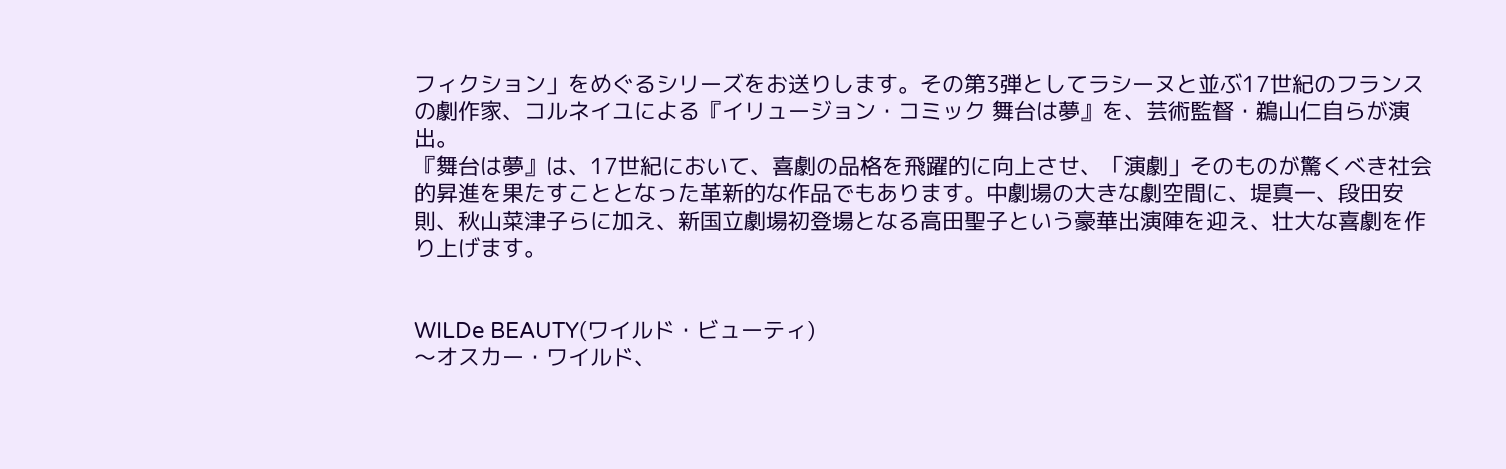フィクション」をめぐるシリーズをお送りします。その第3弾としてラシーヌと並ぶ17世紀のフランスの劇作家、コルネイユによる『イリュージョン・コミック 舞台は夢』を、芸術監督・鵜山仁自らが演出。
『舞台は夢』は、17世紀において、喜劇の品格を飛躍的に向上させ、「演劇」そのものが驚くべき社会的昇進を果たすこととなった革新的な作品でもあります。中劇場の大きな劇空間に、堤真一、段田安則、秋山菜津子らに加え、新国立劇場初登場となる高田聖子という豪華出演陣を迎え、壮大な喜劇を作り上げます。


WILDe BEAUTY(ワイルド・ビューティ)
〜オスカー・ワイルド、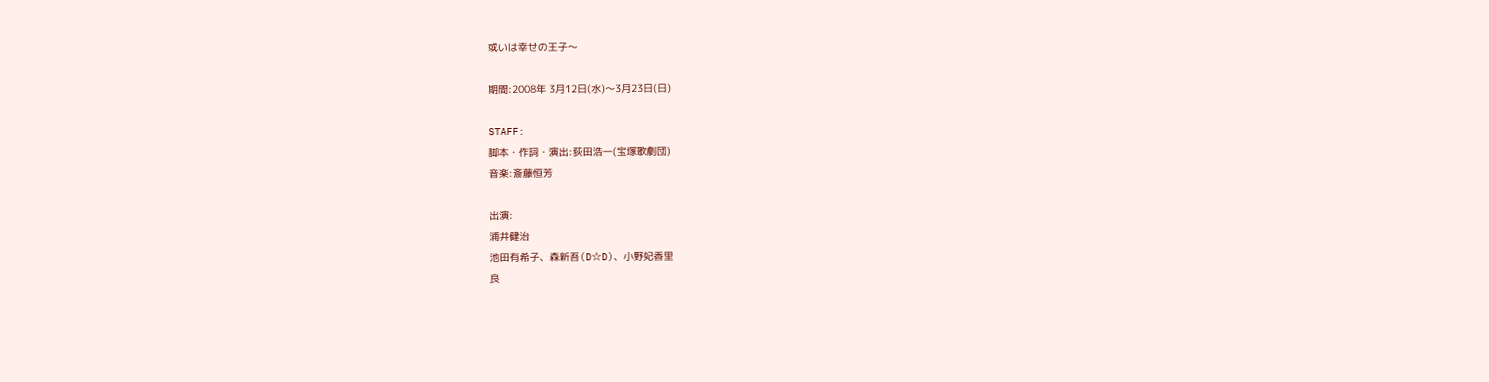或いは幸せの王子〜

期間:2008年 3月12日(水)〜3月23日(日)

STAFF:
脚本・作詞・演出:荻田浩一(宝塚歌劇団)
音楽:斎藤恒芳

出演:
浦井健治
池田有希子、森新吾(D☆D)、小野妃香里
良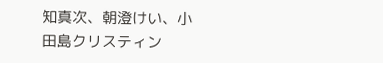知真次、朝澄けい、小田島クリスティン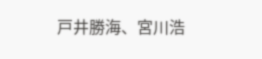戸井勝海、宮川浩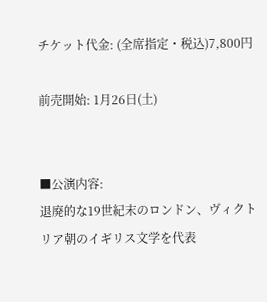チケット代金: (全席指定・税込)7,800円

前売開始: 1月26日(土)


■公演内容:
退廃的な19世紀末のロンドン、ヴィクトリア朝のイギリス文学を代表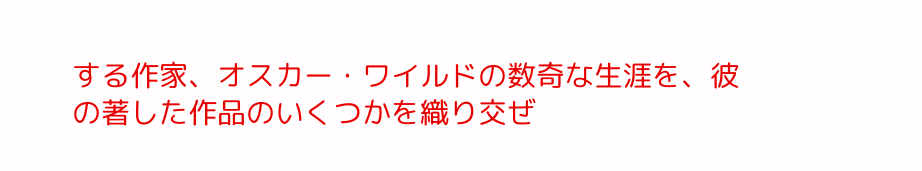する作家、オスカー・ワイルドの数奇な生涯を、彼の著した作品のいくつかを織り交ぜ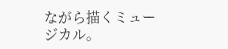ながら描くミュージカル。